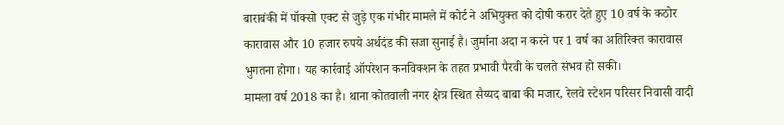बाराबंकी में पॉक्सो एक्ट से जुड़े एक गंभीर मामले में कोर्ट ने अभियुक्त को दोषी करार देते हुए 10 वर्ष के कठोर कारावास और 10 हजार रुपये अर्थदंड की सजा सुनाई है। जुर्माना अदा न करने पर 1 वर्ष का अतिरिक्त कारावास भुगतना होगा। यह कार्रवाई ऑपरेशन कनविक्शन के तहत प्रभावी पैरवी के चलते संभव हो सकी।
मामला वर्ष 2018 का है। थाना कोतवाली नगर क्षेत्र स्थित सैय्यद बाबा की मजार, रेलवे स्टेशन परिसर निवासी वादी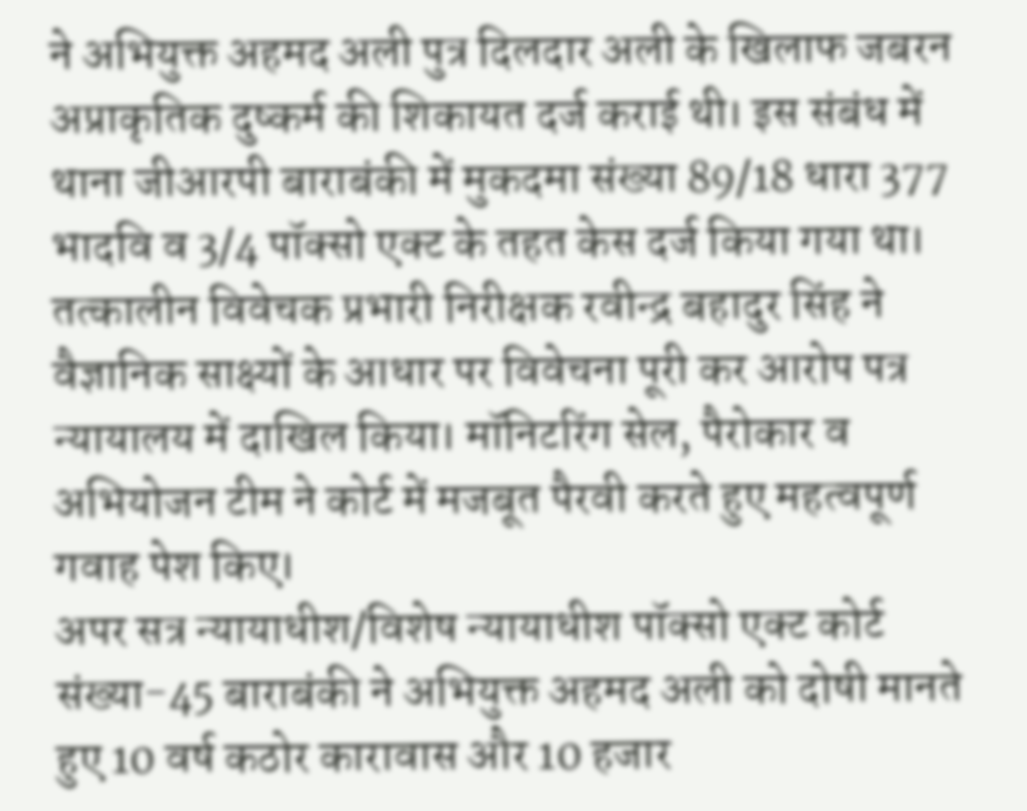ने अभियुक्त अहमद अली पुत्र दिलदार अली के खिलाफ जबरन अप्राकृतिक दुष्कर्म की शिकायत दर्ज कराई थी। इस संबंध में थाना जीआरपी बाराबंकी में मुकदमा संख्या 89/18 धारा 377 भादवि व 3/4 पॉक्सो एक्ट के तहत केस दर्ज किया गया था।
तत्कालीन विवेचक प्रभारी निरीक्षक रवीन्द्र बहादुर सिंह ने वैज्ञानिक साक्ष्यों के आधार पर विवेचना पूरी कर आरोप पत्र न्यायालय में दाखिल किया। मॉनिटरिंग सेल, पैरोकार व अभियोजन टीम ने कोर्ट में मजबूत पैरवी करते हुए महत्वपूर्ण गवाह पेश किए।
अपर सत्र न्यायाधीश/विशेष न्यायाधीश पॉक्सो एक्ट कोर्ट संख्या-45 बाराबंकी ने अभियुक्त अहमद अली को दोषी मानते हुए 10 वर्ष कठोर कारावास और 10 हजार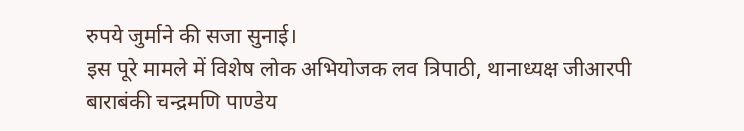रुपये जुर्माने की सजा सुनाई।
इस पूरे मामले में विशेष लोक अभियोजक लव त्रिपाठी, थानाध्यक्ष जीआरपी बाराबंकी चन्द्रमणि पाण्डेय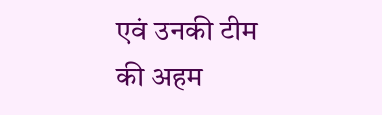एवं उनकी टीम की अहम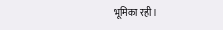भूमिका रही।